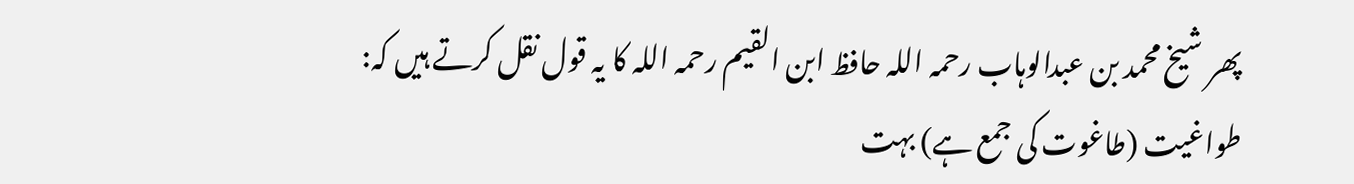پھر شیخ محمد بن عبدالوہاب رحمہ اللہ حافظ ابن القیم رحمہ اللہ کا یہ قول نقل کرتے ہیں کہ:
طواغیت (طاغوت کی جمع ہے) بہت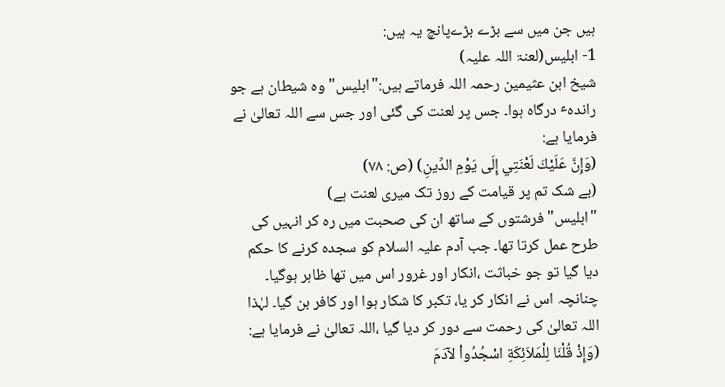ہیں جن میں سے بڑے بڑےپانچ یہ ہیں:
1- ابلیس(لعنۃ اللہ علیہ)
شیخ ابن عثیمین رحمہ اللہ فرماتے ہیں:"ابلیس" وہ شیطان ہے جو راندہٴ درگاہ ہوا۔ جس پر لعنت کی گئی اور جس سے اللہ تعالیٰ نے فرمایا ہے:
(وَإِنَّ عَلَيْكَ لَعْنَتِي إِلَى يَوْمِ الدِّينِ) (ص: ۷۸)
(بے شک تم پر قیامت کے روز تک میری لعنت ہے)
"ابلیس" فرشتوں کے ساتھ ان کی صحبت میں رہ کر انہیں کی طرح عمل کرتا تھا۔ جب آدم علیہ السلام کو سجدہ کرنے کا حکم دیا گیا تو جو خباثت ،انکار اور غرور اس میں تھا ظاہر ہوگیا۔ چنانچہ اس نے انکار کر یا، تکبر کا شکار ہوا اور کافر بن گیا۔ لہٰذا اللہ تعالیٰ کی رحمت سے دور کر دیا گیا ،اللہ تعالیٰ نے فرمایا ہے:
(وَإِذْ قُلْنَا لِلْمَلاَئِكَةِ اسْجُدُواْ لآدَمَ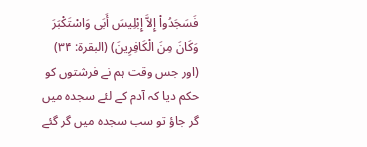فَسَجَدُواْ إِلاَّ إِبْلِيسَ أَبَى وَاسْتَكْبَرَ وَكَانَ مِنَ الْكَافِرِينَ) (البقرۃ: ۳۴)
(اور جس وقت ہم نے فرشتوں کو حکم دیا کہ آدم کے لئے سجدہ میں گر جاؤ تو سب سجدہ میں گر گئے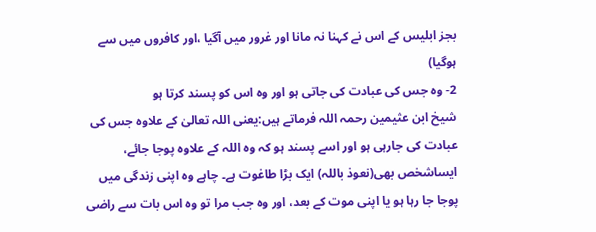بجز ابلیس کے اس نے کہنا نہ مانا اور غرور میں آگیا ،اور کافروں میں سے ہوگیا)
2- وہ جس کی عبادت کی جاتی ہو اور وہ اس کو پسند کرتا ہو
شیخ ابن عثیمین رحمہ اللہ فرماتے ہیں:یعنی اللہ تعالیٰ کے علاوہ جس کی عبادت کی جارہی ہو اور اسے پسند ہو کہ وہ اللہ کے علاوہ پوجا جائے، ایساشخص بھی(نعوذ باللہ) ایک بڑا طاغوت ہے۔ چاہے وہ اپنی زندگی میں پوجا جا رہا ہو یا اپنی موت کے بعد، اور وہ جب مرا تو وہ اس بات سے راضی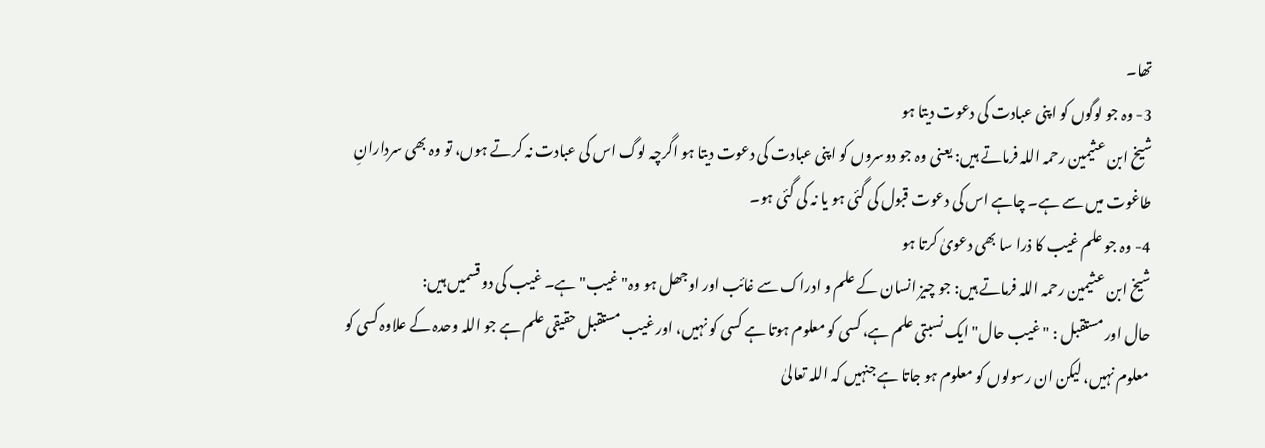تھا۔
3- وہ جو لوگوں کو اپنی عبادت کی دعوت دیتا ہو
شیخ ابن عثیمین رحمہ اللہ فرماتے ہیں: یعنی وہ جو دوسروں کو اپنی عبادت کی دعوت دیتا ہو اگرچہ لوگ اس کی عبادت نہ کرتے ہوں، تو وہ بھی سردارانِ طاغوت میں سے ہے۔ چاہے اس کی دعوت قبول کی گئی ہو یا نہ کی گئی ہو۔
4- وہ جو علم غیب کا ذرا سا بھی دعویٰ کرتا ہو
شیخ ابن عثیمین رحمہ اللہ فرماتے ہیں: جو چیز انسان کے علم و ادراک سے غائب اور اوجھل ہو وہ"غیب" ہے۔ غیب کی دو قسمیں ہیں:
حال اور مستقبل : "غیب حال" ایک نسبتی علم ہے، کسی کو معلوم ہوتا ہے کسی کو نہیں، اور غیب مستقبل حقیقی علم ہے جو اللہ وحدہ کے علاوہ کسی کو معلوم نہیں، لیکن ان رسولوں کو معلوم ہو جاتا ہے جنہیں کہ اللہ تعالیٰ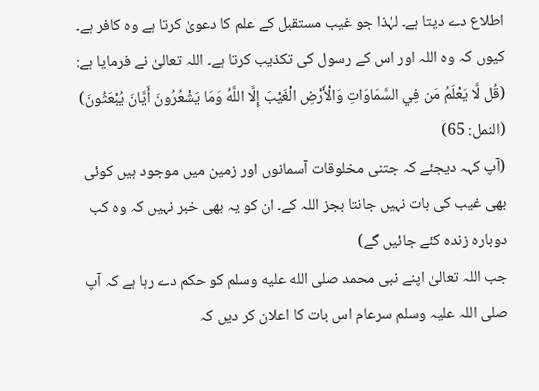اطلاع دے دیتا ہے۔ لہٰذا جو غیب مستقبل کے علم کا دعویٰ کرتا ہے وہ کافر ہے۔ کیوں کہ وہ اللہ اور اس کے رسول کی تکذیب کرتا ہے۔ اللہ تعالیٰ نے فرمایا ہے:
(قُل لَّا يَعْلَمُ مَن فِي السَّمَاوَاتِ وَالْأَرْضِ الْغَيْبَ إِلَّا اللَّهُ وَمَا يَشْعُرُونَ أَيَّانَ يُبْعَثُونَ) (النمل: 65)
(آپ کہہ دیجئے کہ جتنی مخلوقات آسمانوں اور زمین میں موجود ہیں کوئی بھی غیب کی بات نہیں جانتا بجز اللہ کے۔ ان کو یہ بھی خبر نہیں کہ وہ کب دوبارہ زندہ کئے جائیں گے)
جب اللہ تعالیٰ اپنے نبی محمد صلى الله عليه وسلم کو حکم دے رہا ہے کہ آپ صلی اللہ علیہ وسلم سرعام اس بات کا اعلان کر دیں کہ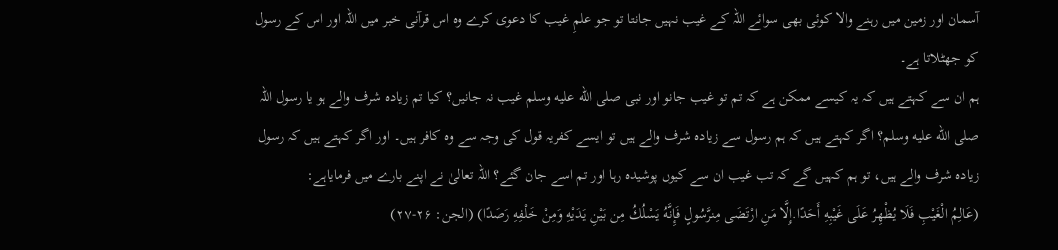آسمان اور زمین میں رہنے والا کوئی بھی سوائے اللہ کے غیب نہیں جانتا تو جو علمِ غیب کا دعوی کرے وہ اس قرآنی خبر میں اللہ اور اس کے رسول کو جھٹلاتا ہے۔
ہم ان سے کہتے ہیں کہ یہ کیسے ممکن ہے کہ تم تو غیب جانو اور نبی صلى الله عليه وسلم غیب نہ جانیں؟ کیا تم زیادہ شرف والے ہو یا رسول اللہ صلى الله عليه وسلم؟ اگر کہتے ہیں کہ ہم رسول سے زیادہ شرف والے ہیں تو ایسے کفریہ قول کی وجہ سے وہ کافر ہیں۔ اور اگر کہتے ہیں کہ رسول زیادہ شرف والے ہیں، تو ہم کہیں گے کہ تب غیب ان سے کیوں پوشیدہ رہا اور تم اسے جان گئے؟ اللہ تعالیٰ نے اپنے بارے میں فرمایاہے:
(عَالِمُ الْغَيْبِ فَلَا يُظْهِرُ عَلَى غَيْبِهِ أَحَدًا.إِلَّا مَنِ ارْتَضَى مِنرَّسُولٍ فَإِنَّهُ يَسْلُكُ مِن بَيْنِ يَدَيْهِ وَمِنْ خَلْفِهِ رَصَدًا) (الجن: ۲۶-۲۷)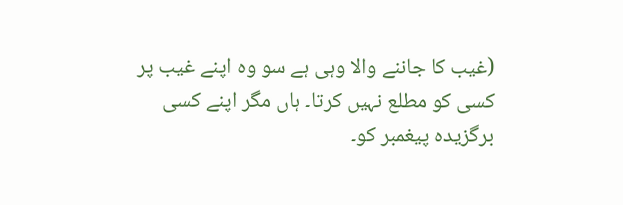(غیب کا جاننے والا وہی ہے سو وہ اپنے غیب پر کسی کو مطلع نہیں کرتا۔ ہاں مگر اپنے کسی برگزیدہ پیغمبر کو۔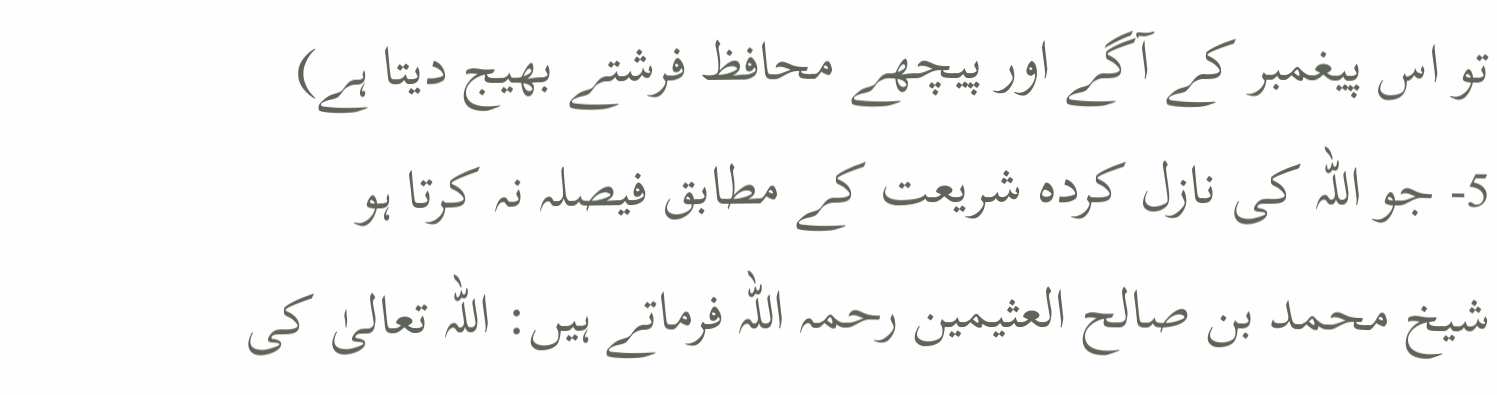تو اس پیغمبر کے آگے اور پیچھے محافظ فرشتے بھیج دیتا ہے)
5- جو اللہ کی نازل کردہ شریعت کے مطابق فیصلہ نہ کرتا ہو
شیخ محمد بن صالح العثیمین رحمہ اللہ فرماتے ہیں: اللہ تعالیٰ کی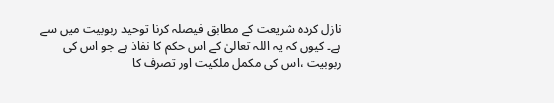نازل کردہ شریعت کے مطابق فیصلہ کرنا توحید ربوبیت میں سے ہے۔ کیوں کہ یہ اللہ تعالیٰ کے اس حکم کا نفاذ ہے جو اس کی ربوبیت ،اس کی مکمل ملکیت اور تصرف کا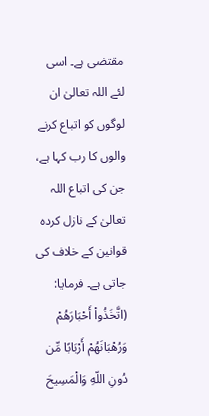مقتضی ہے۔ اسی لئے اللہ تعالیٰ ان لوگوں کو اتباع کرنے والوں کا رب کہا ہے، جن کی اتباع اللہ تعالیٰ کے نازل کردہ قوانین کے خلاف کی جاتی ہے۔ فرمایا:
(اتَّخَذُواْ أَحْبَارَهُمْ وَرُهْبَانَهُمْ أَرْبَابًا مِّن دُونِ اللّهِ وَالْمَسِيحَ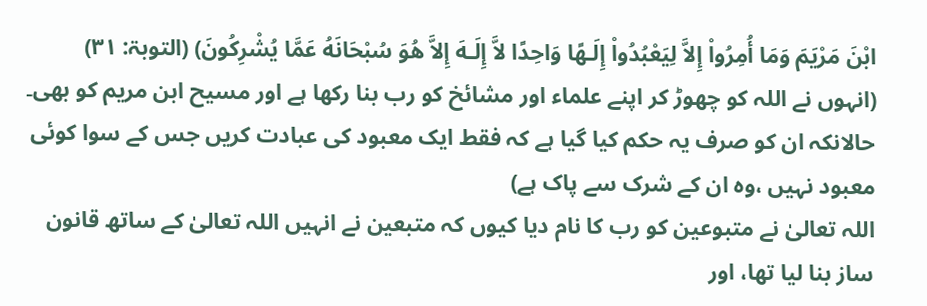ابْنَ مَرْيَمَ وَمَا أُمِرُواْ إِلاَّ لِيَعْبُدُواْ إِلَـهًا وَاحِدًا لاَّ إِلَـهَ إِلاَّ هُوَ سُبْحَانَهُ عَمَّا يُشْرِكُونَ) (التوبۃ: ۳۱)
(انہوں نے اللہ کو چھوڑ کر اپنے علماء اور مشائخ کو رب بنا رکھا ہے اور مسیح ابن مریم کو بھی۔ حالانکہ ان کو صرف یہ حکم کیا گیا ہے کہ فقط ایک معبود کی عبادت کریں جس کے سوا کوئی معبود نہیں ،وہ ان کے شرک سے پاک ہے)
اللہ تعالیٰ نے متبوعین کو رب کا نام دیا کیوں کہ متبعین نے انہیں اللہ تعالیٰ کے ساتھ قانون ساز بنا لیا تھا، اور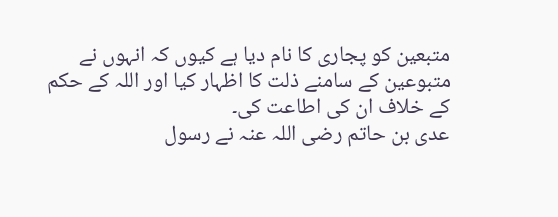متبعین کو پجاری کا نام دیا ہے کیوں کہ انہوں نے متبوعین کے سامنے ذلت کا اظہار کیا اور اللہ کے حکم کے خلاف ان کی اطاعت کی۔
عدی بن حاتم رضی اللہ عنہ نے رسول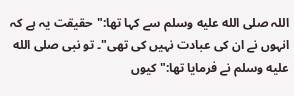اللہ صلى الله عليه وسلم سے کہا تھا:"حقیقت یہ ہے کہ انہوں نے ان کی عبادت نہیں کی تھی"۔ تو نبی صلى الله عليه وسلم نے فرمایا تھا:" کیوں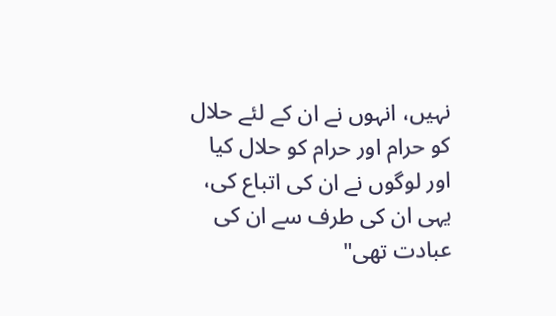نہیں، انہوں نے ان کے لئے حلال کو حرام اور حرام کو حلال کیا اور لوگوں نے ان کی اتباع کی، یہی ان کی طرف سے ان کی عبادت تھی"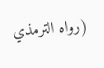(رواه الترمذي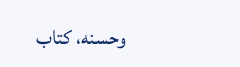وحسنه، كتاب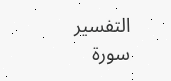التفسير سورة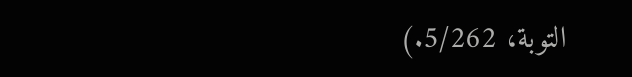التوبة، 5/262.)